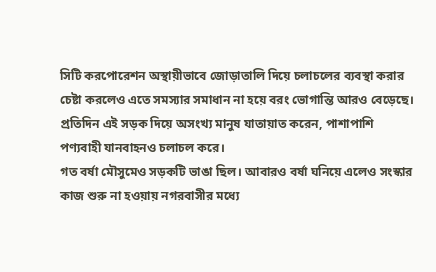সিটি করপোরেশন অস্থায়ীভাবে জোড়াতালি দিয়ে চলাচলের ব্যবস্থা করার চেষ্টা করলেও এতে সমস্যার সমাধান না হয়ে বরং ভোগান্তি আরও বেড়েছে। প্রতিদিন এই সড়ক দিয়ে অসংখ্য মানুষ যাতায়াত করেন, পাশাপাশি পণ্যবাহী যানবাহনও চলাচল করে।
গত বর্ষা মৌসুমেও সড়কটি ভাঙা ছিল। আবারও বর্ষা ঘনিয়ে এলেও সংস্কার কাজ শুরু না হওয়ায় নগরবাসীর মধ্যে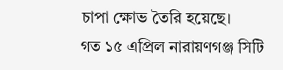চাপা ক্ষোভ তৈরি হয়েছে।
গত ১৫ এপ্রিল নারায়ণগঞ্জ সিটি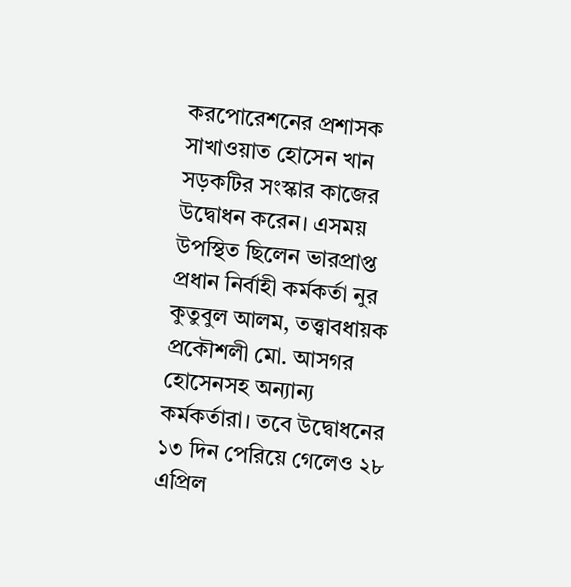করপোরেশনের প্রশাসক সাখাওয়াত হোসেন খান সড়কটির সংস্কার কাজের উদ্বোধন করেন। এসময় উপস্থিত ছিলেন ভারপ্রাপ্ত প্রধান নির্বাহী কর্মকর্তা নুর কুতুবুল আলম, তত্ত্বাবধায়ক প্রকৌশলী মো. আসগর হোসেনসহ অন্যান্য কর্মকর্তারা। তবে উদ্বোধনের ১৩ দিন পেরিয়ে গেলেও ২৮ এপ্রিল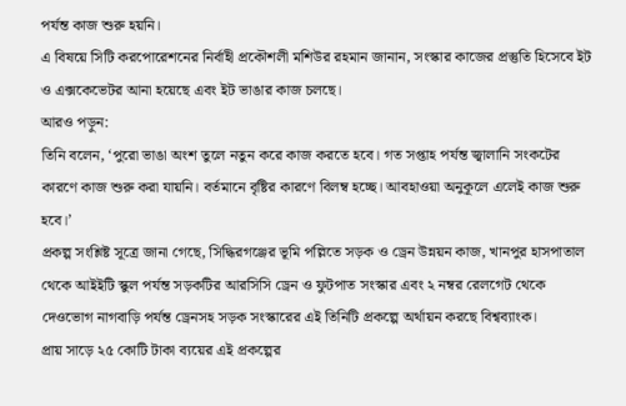পর্যন্ত কাজ শুরু হয়নি।
এ বিষয়ে সিটি করপোরেশনের নির্বাহী প্রকৌশলী মশিউর রহমান জানান, সংস্কার কাজের প্রস্তুতি হিসেবে ইট ও এক্সকেভেটর আনা হয়েছে এবং ইট ভাঙার কাজ চলছে।
আরও পড়ুন:
তিনি বলেন, ‘পুরো ভাঙা অংশ তুলে নতুন করে কাজ করতে হবে। গত সপ্তাহ পর্যন্ত জ্বালানি সংকটের কারণে কাজ শুরু করা যায়নি। বর্তমানে বৃষ্টির কারণে বিলম্ব হচ্ছে। আবহাওয়া অনুকূলে এলেই কাজ শুরু হবে।’
প্রকল্প সংশ্লিষ্ট সূত্রে জানা গেছে, সিদ্ধিরগঞ্জের ভূমি পল্লিতে সড়ক ও ড্রেন উন্নয়ন কাজ, খানপুর হাসপাতাল থেকে আইইটি স্কুল পর্যন্ত সড়কটির আরসিসি ড্রেন ও ফুটপাত সংস্কার এবং ২ নম্বর রেলগেট থেকে দেওভোগ নাগবাড়ি পর্যন্ত ড্রেনসহ সড়ক সংস্কারের এই তিনিটি প্রকল্পে অর্থায়ন করছে বিশ্বব্যাংক।
প্রায় সাড়ে ২৫ কোটি টাকা ব্যয়ের এই প্রকল্পের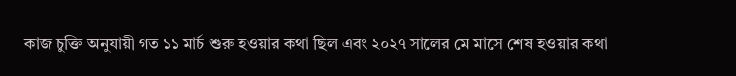কাজ চুক্তি অনুযায়ী গত ১১ মার্চ শুরু হওয়ার কথা ছিল এবং ২০২৭ সালের মে মাসে শেষ হওয়ার কথা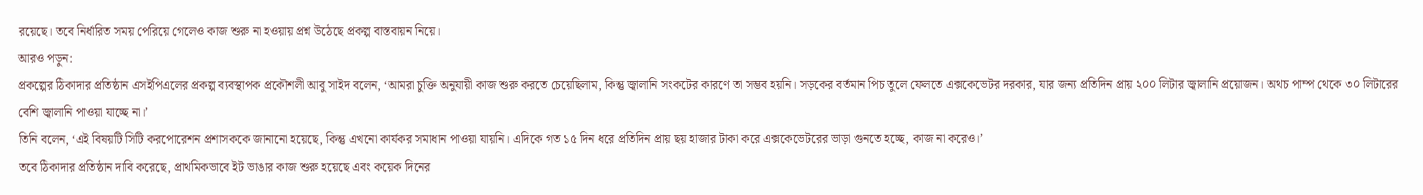রয়েছে। তবে নির্ধারিত সময় পেরিয়ে গেলেও কাজ শুরু না হওয়ায় প্রশ্ন উঠেছে প্রকল্প বাস্তবায়ন নিয়ে।
আরও পড়ুন:
প্রকল্পের ঠিকাদার প্রতিষ্ঠান এসইপিএলের প্রকল্প ব্যবস্থাপক প্রকৌশলী আবু সাইদ বলেন, ‘আমরা চুক্তি অনুযায়ী কাজ শুরু করতে চেয়েছিলাম, কিন্তু জ্বালানি সংকটের কারণে তা সম্ভব হয়নি। সড়কের বর্তমান পিচ তুলে ফেলতে এক্সকেভেটর দরকার, যার জন্য প্রতিদিন প্রায় ২০০ লিটার জ্বালানি প্রয়োজন। অথচ পাম্প থেকে ৩০ লিটারের বেশি জ্বালানি পাওয়া যাচ্ছে না।’
তিনি বলেন, ‘এই বিষয়টি সিটি করপোরেশন প্রশাসককে জানানো হয়েছে, কিন্তু এখনো কার্যকর সমাধান পাওয়া যায়নি। এদিকে গত ১৫ দিন ধরে প্রতিদিন প্রায় ছয় হাজার টাকা করে এক্সকেভেটরের ভাড়া গুনতে হচ্ছে, কাজ না করেও।’
তবে ঠিকাদার প্রতিষ্ঠান দাবি করেছে, প্রাথমিকভাবে ইট ভাঙার কাজ শুরু হয়েছে এবং কয়েক দিনের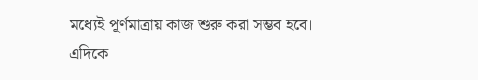মধ্যেই পূর্ণমাত্রায় কাজ শুরু করা সম্ভব হবে।
এদিকে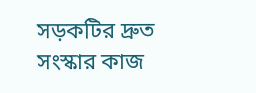সড়কটির দ্রুত সংস্কার কাজ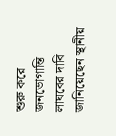শুরু করে জনভোগান্তি লাঘবের দাবি জানিয়েছেন স্থানীয়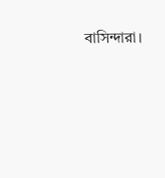বাসিন্দারা।